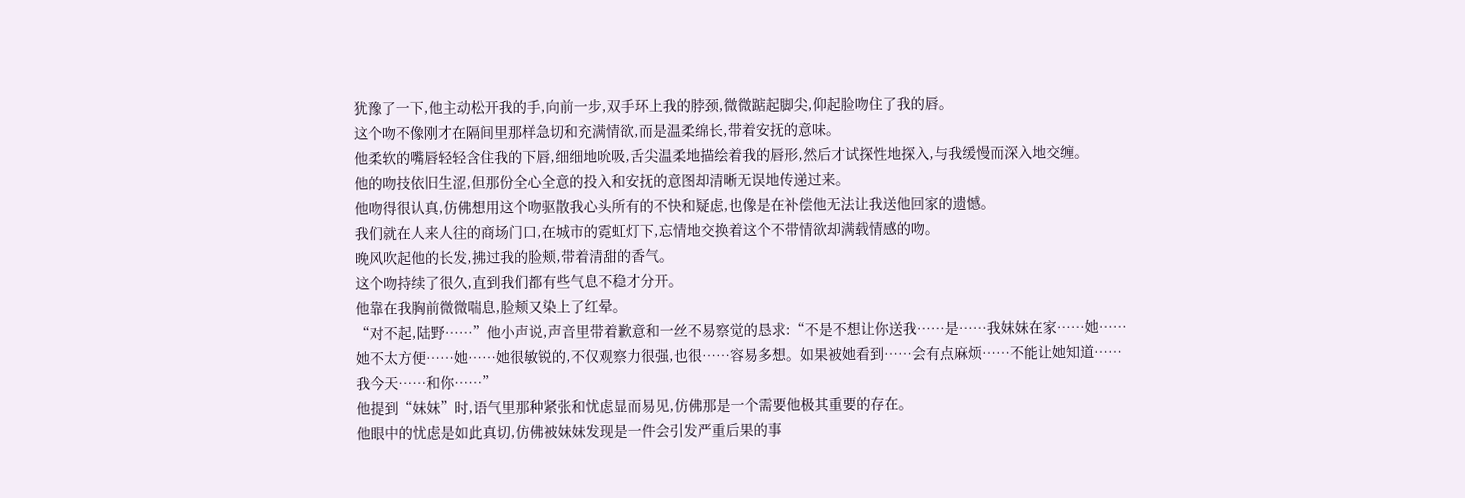犹豫了一下,他主动松开我的手,向前一步,双手环上我的脖颈,微微踮起脚尖,仰起脸吻住了我的唇。
这个吻不像刚才在隔间里那样急切和充满情欲,而是温柔绵长,带着安抚的意味。
他柔软的嘴唇轻轻含住我的下唇,细细地吮吸,舌尖温柔地描绘着我的唇形,然后才试探性地探入,与我缓慢而深入地交缠。
他的吻技依旧生涩,但那份全心全意的投入和安抚的意图却清晰无误地传递过来。
他吻得很认真,仿佛想用这个吻驱散我心头所有的不快和疑虑,也像是在补偿他无法让我送他回家的遗憾。
我们就在人来人往的商场门口,在城市的霓虹灯下,忘情地交换着这个不带情欲却满载情感的吻。
晚风吹起他的长发,拂过我的脸颊,带着清甜的香气。
这个吻持续了很久,直到我们都有些气息不稳才分开。
他靠在我胸前微微喘息,脸颊又染上了红晕。
“对不起,陆野……”他小声说,声音里带着歉意和一丝不易察觉的恳求:“不是不想让你送我……是……我妹妹在家……她……她不太方便……她……她很敏锐的,不仅观察力很强,也很……容易多想。如果被她看到……会有点麻烦……不能让她知道……我今天……和你……”
他提到“妹妹”时,语气里那种紧张和忧虑显而易见,仿佛那是一个需要他极其重要的存在。
他眼中的忧虑是如此真切,仿佛被妹妹发现是一件会引发严重后果的事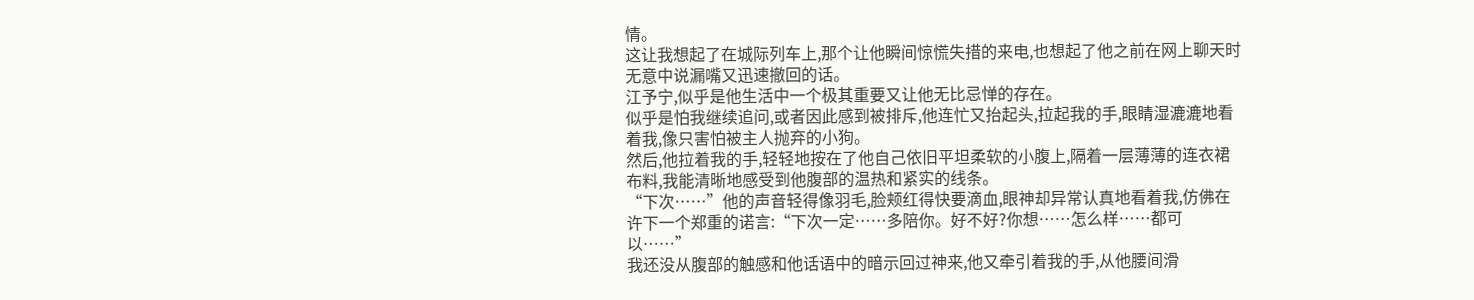情。
这让我想起了在城际列车上,那个让他瞬间惊慌失措的来电,也想起了他之前在网上聊天时无意中说漏嘴又迅速撤回的话。
江予宁,似乎是他生活中一个极其重要又让他无比忌惮的存在。
似乎是怕我继续追问,或者因此感到被排斥,他连忙又抬起头,拉起我的手,眼睛湿漉漉地看着我,像只害怕被主人抛弃的小狗。
然后,他拉着我的手,轻轻地按在了他自己依旧平坦柔软的小腹上,隔着一层薄薄的连衣裙布料,我能清晰地感受到他腹部的温热和紧实的线条。
“下次……”他的声音轻得像羽毛,脸颊红得快要滴血,眼神却异常认真地看着我,仿佛在许下一个郑重的诺言:“下次一定……多陪你。好不好?你想……怎么样……都可以……”
我还没从腹部的触感和他话语中的暗示回过神来,他又牵引着我的手,从他腰间滑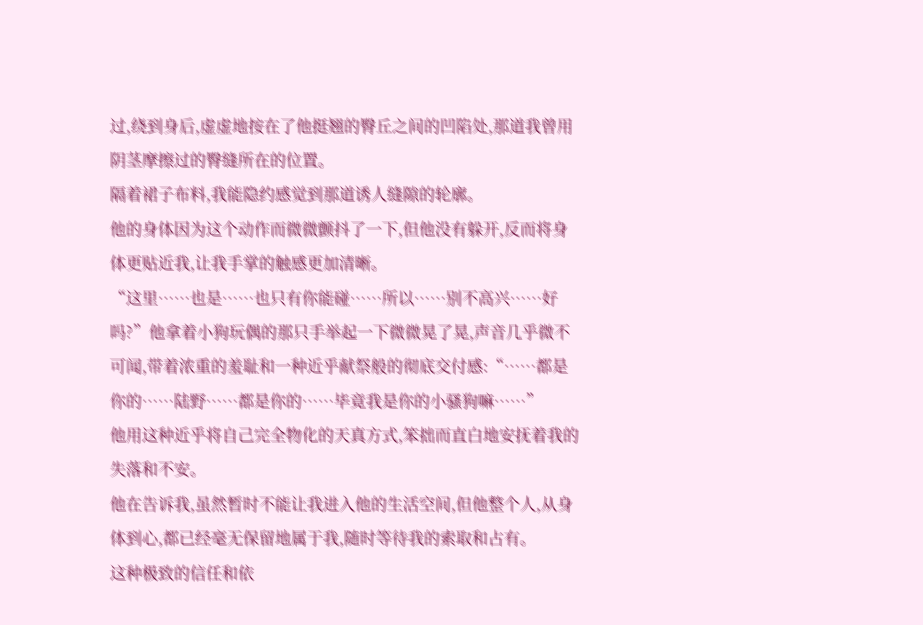过,绕到身后,虚虚地按在了他挺翘的臀丘之间的凹陷处,那道我曾用阴茎摩擦过的臀缝所在的位置。
隔着裙子布料,我能隐约感觉到那道诱人缝隙的轮廓。
他的身体因为这个动作而微微颤抖了一下,但他没有躲开,反而将身体更贴近我,让我手掌的触感更加清晰。
“这里……也是……也只有你能碰……所以……别不高兴……好吗?”他拿着小狗玩偶的那只手举起一下微微晃了晃,声音几乎微不可闻,带着浓重的羞耻和一种近乎献祭般的彻底交付感:“……都是你的……陆野……都是你的……毕竟我是你的小骚狗嘛……”
他用这种近乎将自己完全物化的天真方式,笨拙而直白地安抚着我的失落和不安。
他在告诉我,虽然暂时不能让我进入他的生活空间,但他整个人,从身体到心,都已经毫无保留地属于我,随时等待我的索取和占有。
这种极致的信任和依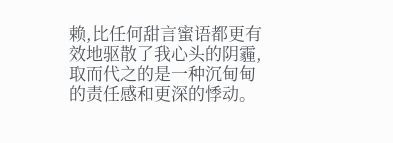赖,比任何甜言蜜语都更有效地驱散了我心头的阴霾,取而代之的是一种沉甸甸的责任感和更深的悸动。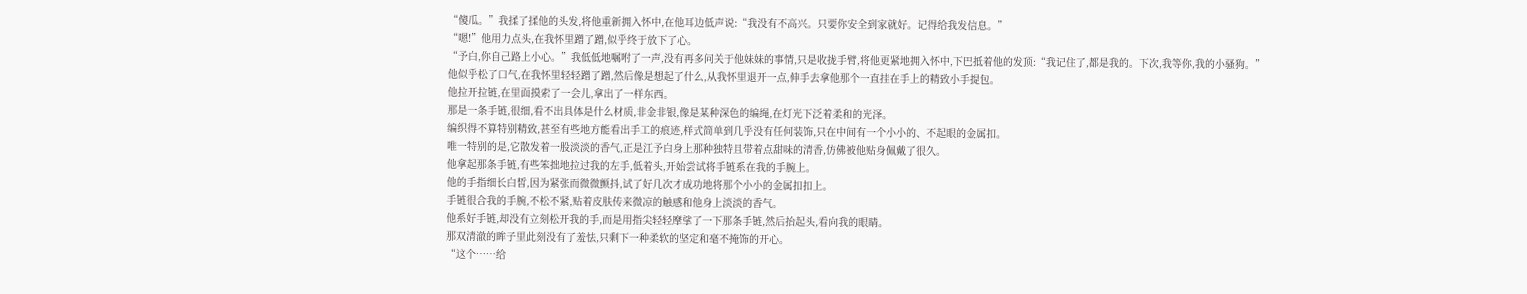“傻瓜。”我揉了揉他的头发,将他重新拥入怀中,在他耳边低声说:“我没有不高兴。只要你安全到家就好。记得给我发信息。”
“嗯!”他用力点头,在我怀里蹭了蹭,似乎终于放下了心。
“予白,你自己路上小心。”我低低地嘱咐了一声,没有再多问关于他妹妹的事情,只是收拢手臂,将他更紧地拥入怀中,下巴抵着他的发顶:“我记住了,都是我的。下次,我等你,我的小骚狗。”
他似乎松了口气,在我怀里轻轻蹭了蹭,然后像是想起了什么,从我怀里退开一点,伸手去拿他那个一直挂在手上的精致小手提包。
他拉开拉链,在里面摸索了一会儿,拿出了一样东西。
那是一条手链,很细,看不出具体是什么材质,非金非银,像是某种深色的编绳,在灯光下泛着柔和的光泽。
编织得不算特别精致,甚至有些地方能看出手工的痕迹,样式简单到几乎没有任何装饰,只在中间有一个小小的、不起眼的金属扣。
唯一特别的是,它散发着一股淡淡的香气,正是江予白身上那种独特且带着点甜味的清香,仿佛被他贴身佩戴了很久。
他拿起那条手链,有些笨拙地拉过我的左手,低着头,开始尝试将手链系在我的手腕上。
他的手指细长白皙,因为紧张而微微颤抖,试了好几次才成功地将那个小小的金属扣扣上。
手链很合我的手腕,不松不紧,贴着皮肤传来微凉的触感和他身上淡淡的香气。
他系好手链,却没有立刻松开我的手,而是用指尖轻轻摩挲了一下那条手链,然后抬起头,看向我的眼睛。
那双清澈的眸子里此刻没有了羞怯,只剩下一种柔软的坚定和毫不掩饰的开心。
“这个……给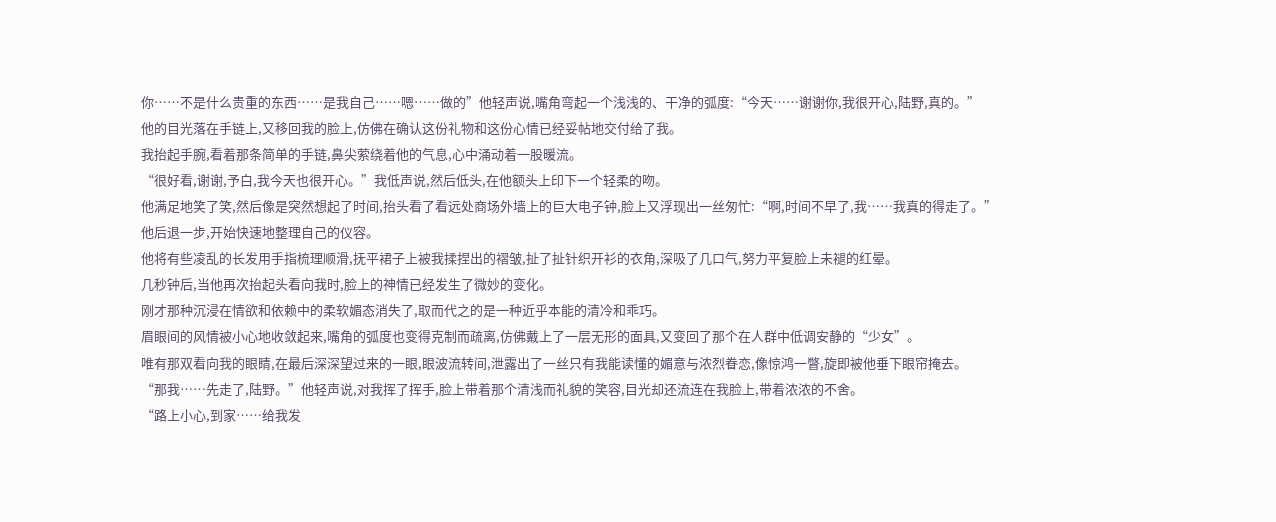你……不是什么贵重的东西……是我自己……嗯……做的”他轻声说,嘴角弯起一个浅浅的、干净的弧度:“今天……谢谢你,我很开心,陆野,真的。”
他的目光落在手链上,又移回我的脸上,仿佛在确认这份礼物和这份心情已经妥帖地交付给了我。
我抬起手腕,看着那条简单的手链,鼻尖萦绕着他的气息,心中涌动着一股暖流。
“很好看,谢谢,予白,我今天也很开心。”我低声说,然后低头,在他额头上印下一个轻柔的吻。
他满足地笑了笑,然后像是突然想起了时间,抬头看了看远处商场外墙上的巨大电子钟,脸上又浮现出一丝匆忙:“啊,时间不早了,我……我真的得走了。”
他后退一步,开始快速地整理自己的仪容。
他将有些凌乱的长发用手指梳理顺滑,抚平裙子上被我揉捏出的褶皱,扯了扯针织开衫的衣角,深吸了几口气,努力平复脸上未褪的红晕。
几秒钟后,当他再次抬起头看向我时,脸上的神情已经发生了微妙的变化。
刚才那种沉浸在情欲和依赖中的柔软媚态消失了,取而代之的是一种近乎本能的清冷和乖巧。
眉眼间的风情被小心地收敛起来,嘴角的弧度也变得克制而疏离,仿佛戴上了一层无形的面具,又变回了那个在人群中低调安静的“少女”。
唯有那双看向我的眼睛,在最后深深望过来的一眼,眼波流转间,泄露出了一丝只有我能读懂的媚意与浓烈眷恋,像惊鸿一瞥,旋即被他垂下眼帘掩去。
“那我……先走了,陆野。”他轻声说,对我挥了挥手,脸上带着那个清浅而礼貌的笑容,目光却还流连在我脸上,带着浓浓的不舍。
“路上小心,到家……给我发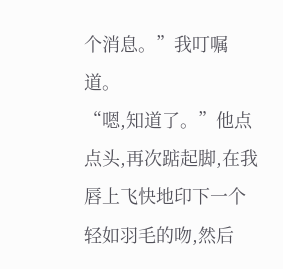个消息。”我叮嘱道。
“嗯,知道了。”他点点头,再次踮起脚,在我唇上飞快地印下一个轻如羽毛的吻,然后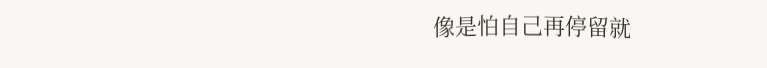像是怕自己再停留就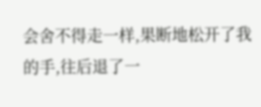会舍不得走一样,果断地松开了我的手,往后退了一